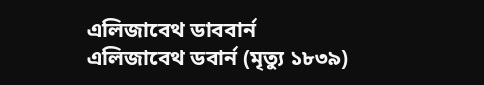এলিজাবেথ ডাববার্ন
এলিজাবেথ ডবার্ন (মৃত্যু ১৮৩৯)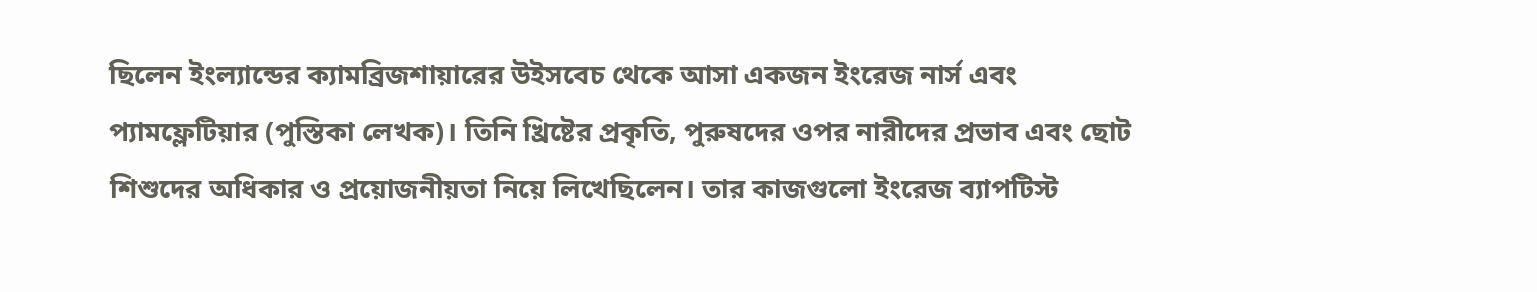ছিলেন ইংল্যান্ডের ক্যামব্রিজশায়ারের উইসবেচ থেকে আসা একজন ইংরেজ নার্স এবং প্যামফ্লেটিয়ার (পুস্তিকা লেখক)। তিনি খ্রিষ্টের প্রকৃতি, পুরুষদের ওপর নারীদের প্রভাব এবং ছোট শিশুদের অধিকার ও প্রয়োজনীয়তা নিয়ে লিখেছিলেন। তার কাজগুলো ইংরেজ ব্যাপটিস্ট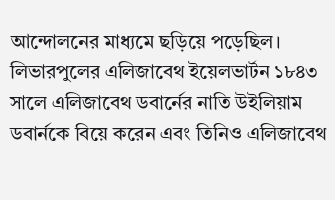আন্দোলনের মাধ্যমে ছড়িয়ে পড়েছিল। লিভারপুলের এলিজাবেথ ইয়েলভার্টন ১৮৪৩ সালে এলিজাবেথ ডবার্নের নাতি উইলিয়াম ডবার্নকে বিয়ে করেন এবং তিনিও এলিজাবেথ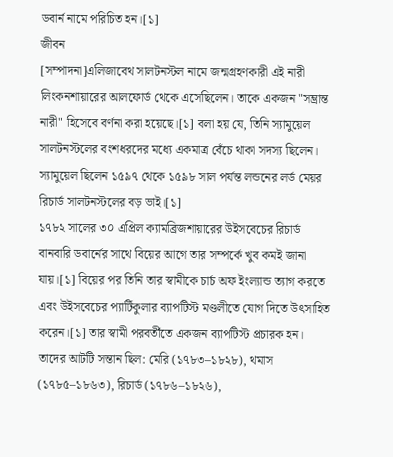ডবার্ন নামে পরিচিত হন।[১]
জীবন
[সম্পাদনা]এলিজাবেথ সালটনস্টল নামে জন্মগ্রহণকারী এই নারী লিংকনশায়ারের আলফোর্ড থেকে এসেছিলেন। তাকে একজন "সম্ভ্রান্ত নারী" হিসেবে বর্ণনা করা হয়েছে।[১] বলা হয় যে, তিনি স্যামুয়েল সালটনস্টলের বংশধরদের মধ্যে একমাত্র বেঁচে থাকা সদস্য ছিলেন। স্যামুয়েল ছিলেন ১৫৯৭ থেকে ১৫৯৮ সাল পর্যন্ত লন্ডনের লর্ড মেয়র রিচার্ড সালটনস্টলের বড় ভাই।[১]
১৭৮২ সালের ৩০ এপ্রিল ক্যামব্রিজশায়ারের উইসবেচের রিচার্ড বানবারি ডবার্নের সাথে বিয়ের আগে তার সম্পর্কে খুব কমই জানা যায়।[১] বিয়ের পর তিনি তার স্বামীকে চার্চ অফ ইংল্যান্ড ত্যাগ করতে এবং উইসবেচের প্যার্টিকুলার ব্যাপটিস্ট মণ্ডলীতে যোগ দিতে উৎসাহিত করেন।[১] তার স্বামী পরবর্তীতে একজন ব্যাপটিস্ট প্রচারক হন। তাদের আটটি সন্তান ছিল: মেরি (১৭৮৩–১৮২৮), থমাস (১৭৮৫–১৮৬৩), রিচার্ড (১৭৮৬–১৮২৬),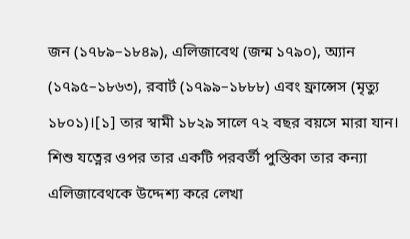জন (১৭৮৯–১৮৪৯), এলিজাবেথ (জন্ম ১৭৯০), অ্যান (১৭৯৫–১৮৬৩), রবার্ট (১৭৯৯–১৮৮৮) এবং ফ্রান্সেস (মৃত্যু ১৮০১)।[১] তার স্বামী ১৮২৯ সালে ৭২ বছর বয়সে মারা যান।
শিশু যত্নের ওপর তার একটি পরবর্তী পুস্তিকা তার কন্যা এলিজাবেথকে উদ্দেশ্য করে লেখা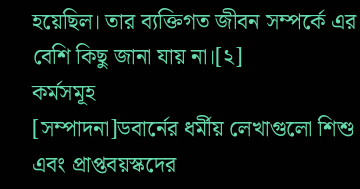হয়েছিল। তার ব্যক্তিগত জীবন সম্পর্কে এর বেশি কিছু জানা যায় না।[২]
কর্মসমূহ
[সম্পাদনা]ডবার্নের ধর্মীয় লেখাগুলো শিশু এবং প্রাপ্তবয়স্কদের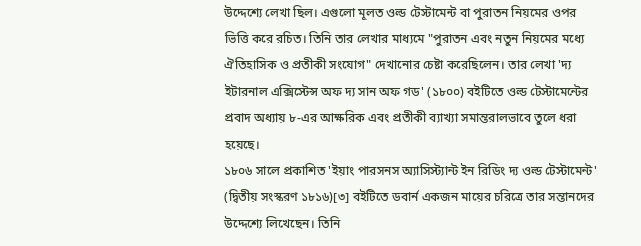উদ্দেশ্যে লেখা ছিল। এগুলো মূলত ওল্ড টেস্টামেন্ট বা পুরাতন নিয়মের ওপর ভিত্তি করে রচিত। তিনি তার লেখার মাধ্যমে "পুরাতন এবং নতুন নিয়মের মধ্যে ঐতিহাসিক ও প্রতীকী সংযোগ" দেখানোর চেষ্টা করেছিলেন। তার লেখা 'দ্য ইটারনাল এক্সিস্টেন্স অফ দ্য সান অফ গড' (১৮০০) বইটিতে ওল্ড টেস্টামেন্টের প্রবাদ অধ্যায় ৮-এর আক্ষরিক এবং প্রতীকী ব্যাখ্যা সমান্তরালভাবে তুলে ধরা হয়েছে।
১৮০৬ সালে প্রকাশিত 'ইয়াং পারসনস অ্যাসিস্ট্যান্ট ইন রিডিং দ্য ওল্ড টেস্টামেন্ট' (দ্বিতীয় সংস্করণ ১৮১৬)[৩] বইটিতে ডবার্ন একজন মায়ের চরিত্রে তার সন্তানদের উদ্দেশ্যে লিখেছেন। তিনি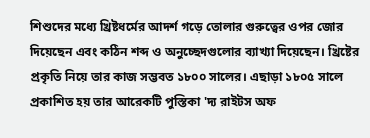শিশুদের মধ্যে খ্রিষ্টধর্মের আদর্শ গড়ে তোলার গুরুত্বের ওপর জোর দিয়েছেন এবং কঠিন শব্দ ও অনুচ্ছেদগুলোর ব্যাখ্যা দিয়েছেন। খ্রিষ্টের প্রকৃতি নিয়ে তার কাজ সম্ভবত ১৮০০ সালের। এছাড়া ১৮০৫ সালে প্রকাশিত হয় তার আরেকটি পুস্তিকা 'দ্য রাইটস অফ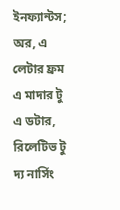ইনফ্যান্টস; অর, এ লেটার ফ্রম এ মাদার টু এ ডটার, রিলেটিভ টু দ্য নার্সিং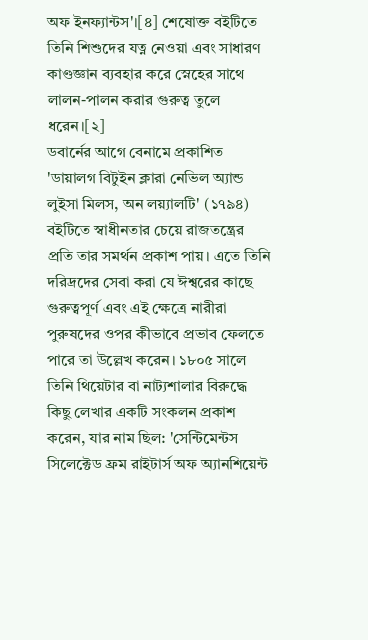অফ ইনফ্যান্টস'।[৪] শেষোক্ত বইটিতে তিনি শিশুদের যত্ন নেওয়া এবং সাধারণ কাণ্ডজ্ঞান ব্যবহার করে স্নেহের সাথে লালন-পালন করার গুরুত্ব তুলে ধরেন।[২]
ডবার্নের আগে বেনামে প্রকাশিত 'ডায়ালগ বিটুইন ক্লারা নেভিল অ্যান্ড লুইসা মিলস, অন লয়্যালটি' (১৭৯৪) বইটিতে স্বাধীনতার চেয়ে রাজতন্ত্রের প্রতি তার সমর্থন প্রকাশ পায়। এতে তিনি দরিদ্রদের সেবা করা যে ঈশ্বরের কাছে গুরুত্বপূর্ণ এবং এই ক্ষেত্রে নারীরা পুরুষদের ওপর কীভাবে প্রভাব ফেলতে পারে তা উল্লেখ করেন। ১৮০৫ সালে তিনি থিয়েটার বা নাট্যশালার বিরুদ্ধে কিছু লেখার একটি সংকলন প্রকাশ করেন, যার নাম ছিল: 'সেন্টিমেন্টস সিলেক্টেড ফ্রম রাইটার্স অফ অ্যানশিয়েন্ট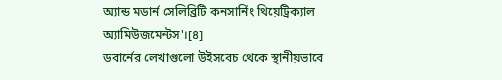অ্যান্ড মডার্ন সেলিব্রিটি কনসার্নিং থিয়েট্রিক্যাল অ্যামিউজমেন্টস'।[৪]
ডবার্নের লেখাগুলো উইসবেচ থেকে স্থানীয়ভাবে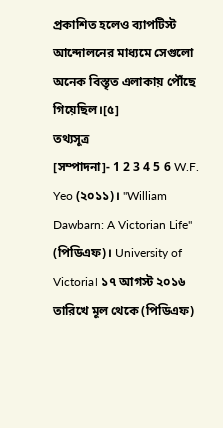প্রকাশিত হলেও ব্যাপটিস্ট আন্দোলনের মাধ্যমে সেগুলো অনেক বিস্তৃত এলাকায় পৌঁছে গিয়েছিল।[৫]
তথ্যসূত্র
[সম্পাদনা]- 1 2 3 4 5 6 W.F. Yeo (২০১১)। "William Dawbarn: A Victorian Life" (পিডিএফ)। University of Victoria। ১৭ আগস্ট ২০১৬ তারিখে মূল থেকে (পিডিএফ)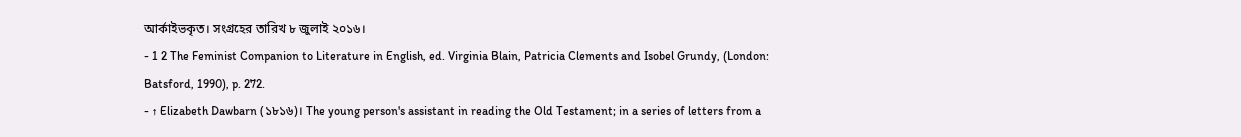আর্কাইভকৃত। সংগ্রহের তারিখ ৮ জুলাই ২০১৬।
- 1 2 The Feminist Companion to Literature in English, ed. Virginia Blain, Patricia Clements and Isobel Grundy, (London: Batsford, 1990), p. 272.
- ↑ Elizabeth Dawbarn (১৮১৬)। The young person's assistant in reading the Old Testament; in a series of letters from a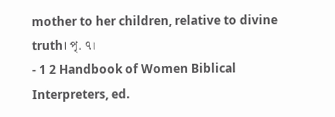mother to her children, relative to divine truth। পৃ. ৭।
- 1 2 Handbook of Women Biblical Interpreters, ed.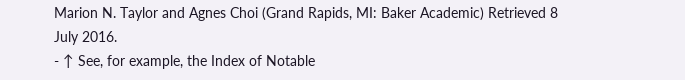Marion N. Taylor and Agnes Choi (Grand Rapids, MI: Baker Academic) Retrieved 8 July 2016.
- ↑ See, for example, the Index of Notable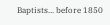Baptists... before 1850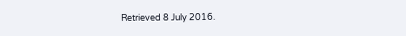Retrieved 8 July 2016.